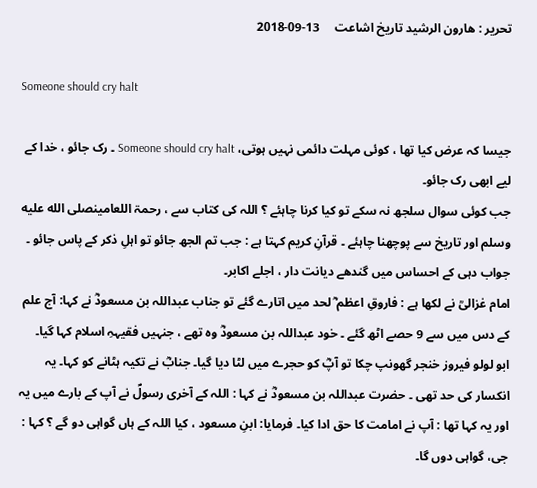تحریر : ھارون الرشید تاریخ اشاعت     13-09-2018

Someone should cry halt

جیسا کہ عرض کیا تھا ، کوئی مہلت دائمی نہیں ہوتی، Someone should cry halt ۔ رک جائو ، خدا کے لیے ابھی رک جائو۔
جب کوئی سوال سلجھ نہ سکے تو کیا کرنا چاہئے ؟ اللہ کی کتاب سے ، رحمۃ اللعامینصلى الله عليه وسلم اور تاریخ سے پوچھنا چاہئے ۔ قرآنِ کریم کہتا ہے : جب تم الجھ جائو تو اہلِ ذکر کے پاس جائو ۔ جواب دہی کے احساس میں گندھے دیانت دار ، اجلے اکابر۔
امام غزالیؒ نے لکھا ہے : فاروقِ اعظم ؓ لحد میں اتارے گئے تو جناب عبداللہ بن مسعودؓ نے کہا: آج علم کے دس میں سے 9 حصے اٹھ گئے ۔ خود عبداللہ بن مسعودؓ وہ تھے ، جنہیں فقیہہِ اسلام کہا گیا۔
ابو لولو فیروز خنجر گھونپ چکا تو آپؓ کو حجرے میں لٹا دیا گیا۔ جنابؓ نے تکیہ ہٹانے کو کہا۔ یہ انکسار کی حد تھی ۔ حضرت عبداللہ بن مسعودؓ نے کہا : اللہ کے آخری رسولؐ نے آپ کے بارے میں یہ اور یہ کہا تھا : آپ نے امامت کا حق ادا کیا۔ فرمایا: ابنِ مسعود ، کیا اللہ کے ہاں گواہی دو گے ؟ کہا : جی، گواہی دوں گا۔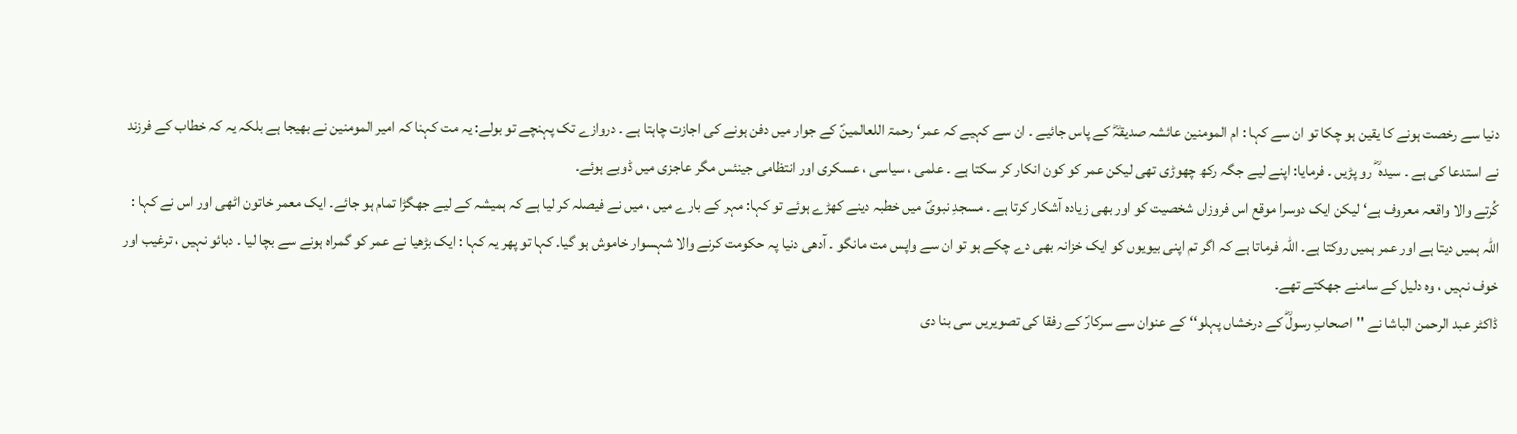دنیا سے رخصت ہونے کا یقین ہو چکا تو ان سے کہا : ام المومنین عائشہ صدیقہؓ کے پاس جائیے ۔ ان سے کہیے کہ عمر‘ رحمۃ اللعالمینؐ کے جوار میں دفن ہونے کی اجازت چاہتا ہے ۔ دروازے تک پہنچے تو بولے: یہ مت کہنا کہ امیر المومنین نے بھیجا ہے بلکہ یہ کہ خطاب کے فرزند نے استدعا کی ہے ۔ سیدہ ؓ رو پڑیں ۔ فرمایا: اپنے لیے جگہ رکھ چھوڑی تھی لیکن عمر کو کون انکار کر سکتا ہے ۔ علمی ، سیاسی ، عسکری اور انتظامی جینئس مگر عاجزی میں ڈوبے ہوئے۔
کُرتے والا واقعہ معروف ہے‘ لیکن ایک دوسرا موقع اس فروزاں شخصیت کو اور بھی زیادہ آشکار کرتا ہے ۔ مسجدِ نبویؐ میں خطبہ دینے کھڑے ہوئے تو کہا: مہر کے بارے میں ، میں نے فیصلہ کر لیا ہے کہ ہمیشہ کے لیے جھگڑا تمام ہو جائے۔ ایک معمر خاتون اٹھی اور اس نے کہا : اللہ ہمیں دیتا ہے اور عمر ہمیں روکتا ہے۔ اللہ فرماتا ہے کہ اگر تم اپنی بیویوں کو ایک خزانہ بھی دے چکے ہو تو ان سے واپس مت مانگو ۔ آدھی دنیا پہ حکومت کرنے والا شہسوار خاموش ہو گیا۔ کہا تو پھر یہ کہا : ایک بڑھیا نے عمر کو گمراہ ہونے سے بچا لیا ۔ دبائو نہیں ، ترغیب اور خوف نہیں ، وہ دلیل کے سامنے جھکتے تھے۔
ڈاکٹر عبد الرحمن الباشا نے ''اصحابِ رسولؓ کے درخشاں پہلو‘‘ کے عنوان سے سرکارؐ کے رفقا کی تصویریں سی بنا دی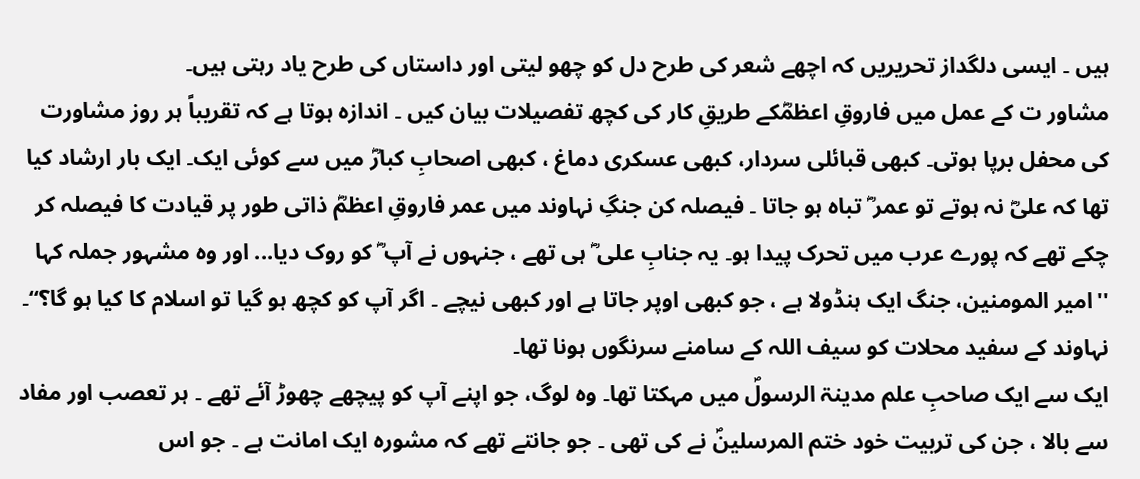ہیں ۔ ایسی دلگداز تحریریں کہ اچھے شعر کی طرح دل کو چھو لیتی اور داستاں کی طرح یاد رہتی ہیں۔
مشاور ت کے عمل میں فاروقِ اعظمؓکے طریقِ کار کی کچھ تفصیلات بیان کیں ۔ اندازہ ہوتا ہے کہ تقریباً ہر روز مشاورت کی محفل برپا ہوتی۔ کبھی قبائلی سردار، کبھی عسکری دماغ ، کبھی اصحابِ کبارؓ میں سے کوئی ایک۔ ایک بار ارشاد کیا تھا کہ علیؓ نہ ہوتے تو عمر ؓ تباہ ہو جاتا ۔ فیصلہ کن جنگِ نہاوند میں عمر فاروقِ اعظمؓ ذاتی طور پر قیادت کا فیصلہ کر چکے تھے کہ پورے عرب میں تحرک پیدا ہو۔ یہ جنابِ علی ؓ ہی تھے ، جنہوں نے آپ ؓ کو روک دیا... اور وہ مشہور جملہ کہا ''امیر المومنین، جنگ ایک ہنڈولا ہے ، جو کبھی اوپر جاتا ہے اور کبھی نیچے ۔ اگر آپ کو کچھ ہو گیا تو اسلام کا کیا ہو گا؟‘‘۔ نہاوند کے سفید محلات کو سیف اللہ کے سامنے سرنگوں ہونا تھا۔
ایک سے ایک صاحبِ علم مدینۃ الرسولؐ میں مہکتا تھا۔ وہ لوگ، جو اپنے آپ کو پیچھے چھوڑ آئے تھے ۔ ہر تعصب اور مفاد سے بالا ، جن کی تربیت خود ختم المرسلینؐ نے کی تھی ۔ جو جانتے تھے کہ مشورہ ایک امانت ہے ۔ جو اس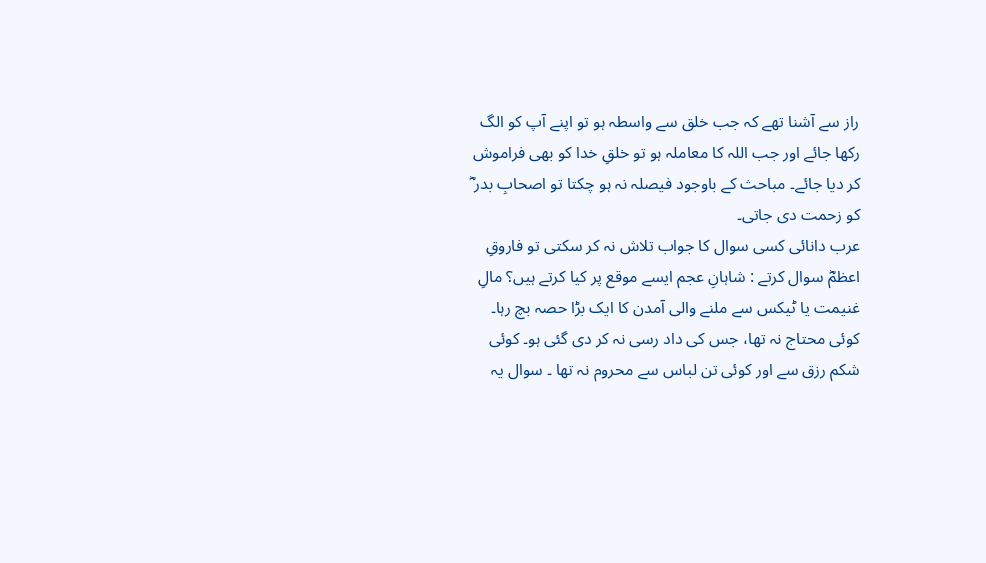راز سے آشنا تھے کہ جب خلق سے واسطہ ہو تو اپنے آپ کو الگ رکھا جائے اور جب اللہ کا معاملہ ہو تو خلقِ خدا کو بھی فراموش کر دیا جائے۔ مباحث کے باوجود فیصلہ نہ ہو چکتا تو اصحابِ بدر ؓ کو زحمت دی جاتی۔
عرب دانائی کسی سوال کا جواب تلاش نہ کر سکتی تو فاروقِ اعظمؓ سوال کرتے : شاہانِ عجم ایسے موقع پر کیا کرتے ہیں؟ مالِ غنیمت یا ٹیکس سے ملنے والی آمدن کا ایک بڑا حصہ بچ رہا۔ کوئی محتاج نہ تھا، جس کی داد رسی نہ کر دی گئی ہو۔ کوئی شکم رزق سے اور کوئی تن لباس سے محروم نہ تھا ۔ سوال یہ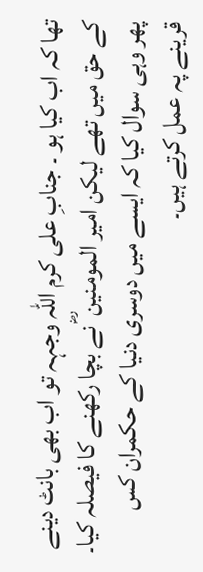تھا کہ اب کیا ہو ۔ جنابِ علی کرم اللہ وجہہ تو اب بھی بانٹ دینے کے حق میں تھے لیکن امیر المومنین ؓ نے بچا رکھنے کا فیصلہ کیا۔ پھر وہی سوال کیا کہ ایسے میں دوسری دنیا کے حکمران کس قرینے پہ عمل کرتے ہیں۔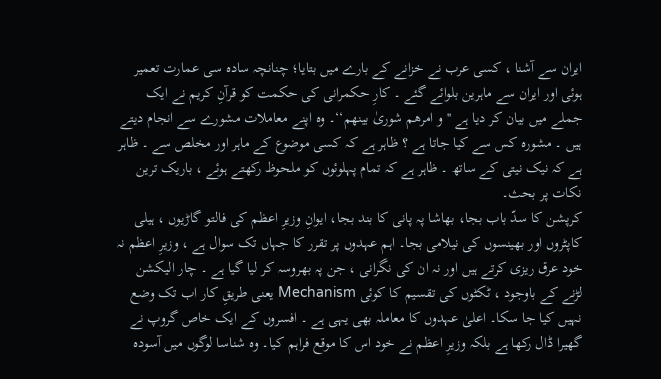ایران سے آشنا ، کسی عرب نے خزانے کے بارے میں بتایا؛ چنانچہ سادہ سی عمارت تعمیر ہوئی اور ایران سے ماہرین بلوائے گئے ۔ کارِ حکمرانی کی حکمت کو قرآنِ کریم نے ایک جملے میں بیان کر دیا ہے ''و امرھم شوریٰ بینھم‘‘۔ وہ اپنے معاملات مشورے سے انجام دیتے ہیں ۔ مشورہ کس سے کیا جاتا ہے ؟ ظاہر ہے کہ کسی موضوع کے ماہر اور مخلص سے ۔ ظاہر ہے کہ نیک نیتی کے ساتھ ۔ ظاہر ہے کہ تمام پہلوئوں کو ملحوظ رکھتے ہوئے ، باریک ترین نکات پر بحث۔
کرپشن کا سدّ باب بجا، بھاشا پہ پانی کا بند بجا، ایوانِ وزیرِ اعظم کی فالتو گاڑیوں ، ہیلی کاپٹروں اور بھینسوں کی نیلامی بجا۔ اہم عہدوں پر تقرر کا جہاں تک سوال ہے ، وزیرِ اعظم نہ خود عرق ریزی کرتے ہیں اور نہ ان کی نگرانی ، جن پہ بھروسہ کر لیا گیا ہے ۔ چار الیکشن لڑنے کے باوجود ، ٹکٹوں کی تقسیم کا کوئی Mechanism یعنی طریقِ کار اب تک وضع نہیں کیا جا سکا۔ اعلیٰ عہدوں کا معاملہ بھی یہی ہے ۔ افسروں کے ایک خاص گروپ نے گھیرا ڈال رکھا ہے بلکہ وزیرِ اعظم نے خود اس کا موقع فراہم کیا۔ وہ شناسا لوگوں میں آسودہ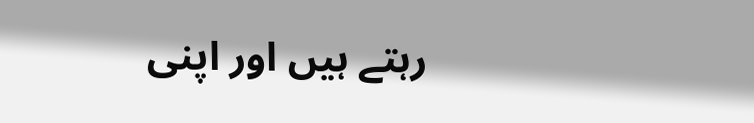رہتے ہیں اور اپنی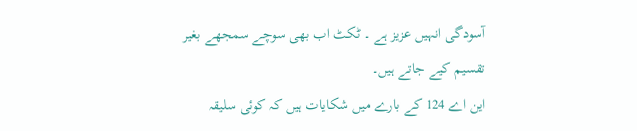آسودگی انہیں عزیز ہے ۔ ٹکٹ اب بھی سوچے سمجھے بغیر تقسیم کیے جاتے ہیں۔
این اے 124 کے بارے میں شکایات ہیں کہ کوئی سلیقہ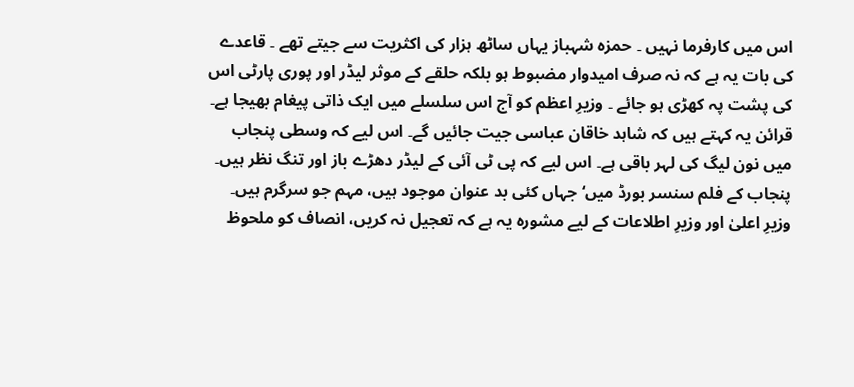اس میں کارفرما نہیں ۔ حمزہ شہباز یہاں ساٹھ ہزار کی اکثریت سے جیتے تھے ۔ قاعدے کی بات یہ ہے کہ نہ صرف امیدوار مضبوط ہو بلکہ حلقے کے موثر لیڈر اور پوری پارٹی اس کی پشت پہ کھڑی ہو جائے ۔ وزیرِ اعظم کو آج اس سلسلے میں ایک ذاتی پیغام بھیجا ہے۔ قرائن یہ کہتے ہیں کہ شاہد خاقان عباسی جیت جائیں گے۔ اس لیے کہ وسطی پنجاب میں نون لیگ کی لہر باقی ہے۔ اس لیے کہ پی ٹی آئی کے لیڈر دھڑے باز اور تنگ نظر ہیں۔ پنجاب کے فلم سنسر بورڈ میں‘ جہاں کئی بد عنوان موجود ہیں، مہم جو سرگرم ہیں۔ وزیرِ اعلیٰ اور وزیرِ اطلاعات کے لیے مشورہ یہ ہے کہ تعجیل نہ کریں، انصاف کو ملحوظ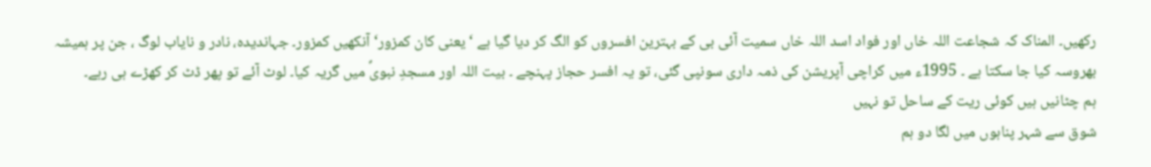رکھیں۔ المناک کہ شجاعت اللہ خاں اور فواد اسد اللہ خاں سمیت آئی بی کے بہترین افسروں کو الگ کر دیا گیا ہے ‘ یعنی کان کمزور‘ آنکھیں کمزور۔ جہاندیدہ، نادر و نایاب لوگ ، جن پر ہمیشہ بھروسہ کیا جا سکتا ہے ۔ 1995ء میں کراچی آپریشن کی ذمہ داری سونپی گئی، تو یہ افسر حجاز پہنچے ۔ بیت اللہ اور مسجدِ نبویؐ میں گریہ کیا۔ لوٹ آئے تو پھر ڈٹ کر کھڑے ہی رہے۔
ہم چٹانیں ہیں کوئی ریت کے ساحل تو نہیں
شوق سے شہر پناہوں میں لگا دو ہم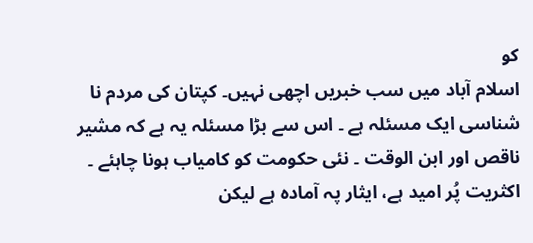کو
اسلام آباد میں سب خبریں اچھی نہیں۔ کپتان کی مردم نا شناسی ایک مسئلہ ہے ۔ اس سے بڑا مسئلہ یہ ہے کہ مشیر ناقص اور ابن الوقت ۔ نئی حکومت کو کامیاب ہونا چاہئے ۔ اکثریت پُر امید ہے، ایثار پہ آمادہ ہے لیکن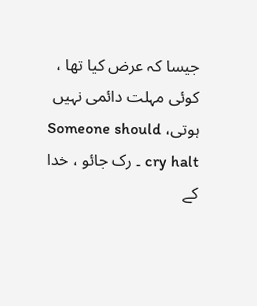جیسا کہ عرض کیا تھا ، کوئی مہلت دائمی نہیں ہوتی، Someone should cry halt ۔ رک جائو ، خدا کے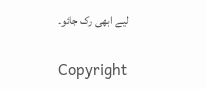لیے ابھی رک جائو۔

Copyright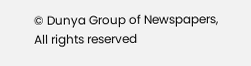© Dunya Group of Newspapers, All rights reserved